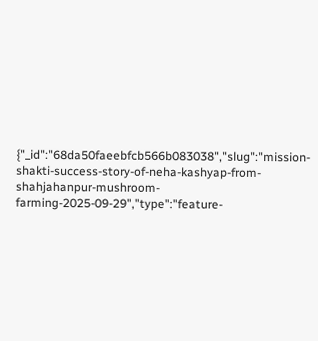{"_id":"68da50faeebfcb566b083038","slug":"mission-shakti-success-story-of-neha-kashyap-from-shahjahanpur-mushroom-farming-2025-09-29","type":"feature-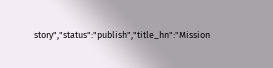story","status":"publish","title_hn":"Mission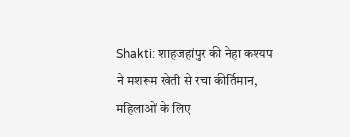Shakti: शाहजहांपुर की नेहा कश्यप ने मशरूम खेती से रचा कीर्तिमान, महिलाओं के लिए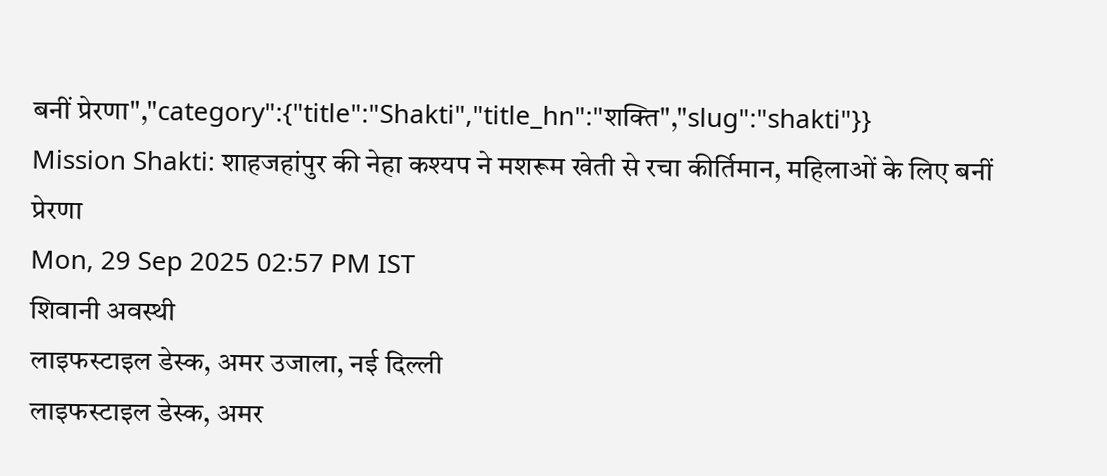बनीं प्रेरणा","category":{"title":"Shakti","title_hn":"शक्ति","slug":"shakti"}}
Mission Shakti: शाहजहांपुर की नेहा कश्यप ने मशरूम खेती से रचा कीर्तिमान, महिलाओं के लिए बनीं प्रेरणा
Mon, 29 Sep 2025 02:57 PM IST
शिवानी अवस्थी
लाइफस्टाइल डेस्क, अमर उजाला, नई दिल्ली
लाइफस्टाइल डेस्क, अमर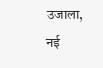उजाला, नई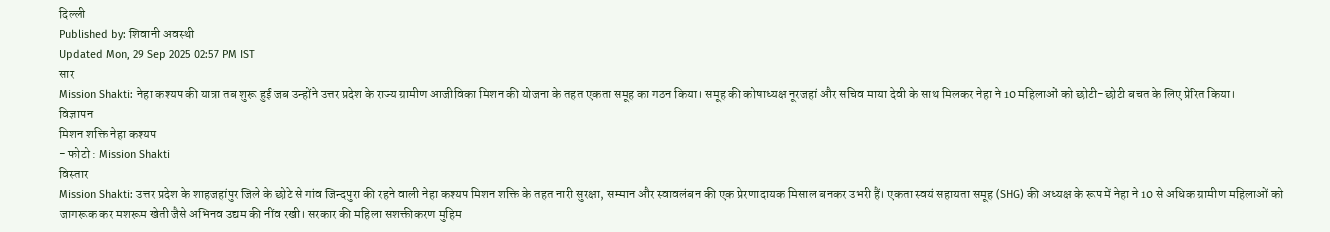दिल्ली
Published by: शिवानी अवस्थी
Updated Mon, 29 Sep 2025 02:57 PM IST
सार
Mission Shakti: नेहा कश्यप की यात्रा तब शुरू हुई जब उन्होंने उत्तर प्रदेश के राज्य ग्रामीण आजीविका मिशन की योजना के तहत एकता समूह का गठन किया। समूह की कोषाध्यक्ष नूरजहां और सचिव माया देवी के साथ मिलकर नेहा ने 10 महिलाओं को छोटी-छोटी बचत के लिए प्रेरित किया।
विज्ञापन
मिशन शक्ति नेहा कश्यप
- फोटो : Mission Shakti
विस्तार
Mission Shakti: उत्तर प्रदेश के शाहजहांपुर जिले के छोटे से गांव जिन्दपुरा की रहने वाली नेहा कश्यप मिशन शक्ति के तहत नारी सुरक्षा, सम्मान और स्वावलंबन की एक प्रेरणादायक मिसाल बनकर उभरी हैं। एकता स्वयं सहायता समूह (SHG) की अध्यक्ष के रूप में नेहा ने 10 से अधिक ग्रामीण महिलाओं को जागरूक कर मशरूम खेती जैसे अभिनव उद्यम की नींव रखी। सरकार की महिला सशक्तीकरण मुहिम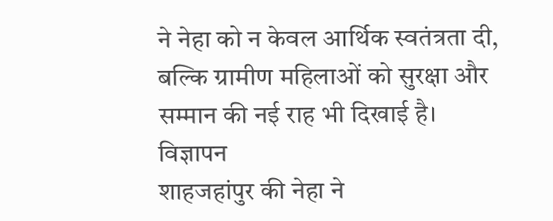ने नेहा को न केवल आर्थिक स्वतंत्रता दी, बल्कि ग्रामीण महिलाओं को सुरक्षा और सम्मान की नई राह भी दिखाई है।
विज्ञापन
शाहजहांपुर की नेहा ने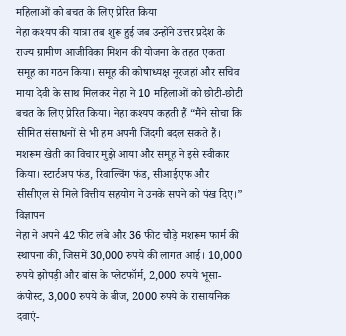महिलाओं को बचत के लिए प्रेरित किया
नेहा कश्यप की यात्रा तब शुरू हुई जब उन्होंने उत्तर प्रदेश के राज्य ग्रामीण आजीविका मिशन की योजना के तहत एकता समूह का गठन किया। समूह की कोषाध्यक्ष नूरजहां और सचिव माया देवी के साथ मिलकर नेहा ने 10 महिलाओं को छोटी-छोटी बचत के लिए प्रेरित किया। नेहा कश्यप कहती हैं “मैंने सोचा कि सीमित संसाधनों से भी हम अपनी जिंदगी बदल सकते हैं। मशरूम खेती का विचार मुझे आया और समूह ने इसे स्वीकार किया। स्टार्टअप फंड, रिवाल्विंग फंड, सीआईएफ और सीसीएल से मिले वित्तीय सहयोग ने उनके सपने को पंख दिए।”
विज्ञापन
नेहा ने अपने 42 फीट लंबे और 36 फीट चौड़े मशरूम फार्म की स्थापना की, जिसमें 30,000 रुपये की लागत आई। 10,000 रुपये झोपड़ी और बांस के प्लेटफॉर्म, 2,000 रुपये भूसा-कंपोस्ट, 3,000 रुपये के बीज, 2000 रुपये के रासायनिक दवाएं-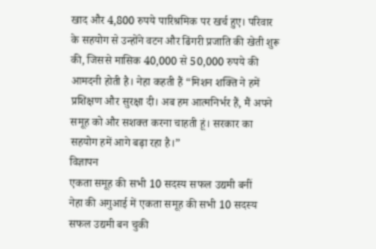खाद और 4,800 रुपये पारिश्रमिक पर खर्च हुए। परिवार के सहयोग से उन्होंने वटन और ढिंगरी प्रजाति की खेती शुरू की, जिससे मासिक 40,000 से 50,000 रुपये की आमदनी होती है। नेहा कहती हैं “मिशन शक्ति ने हमें प्रशिक्षण और सुरक्षा दी। अब हम आत्मनिर्भर हैं, मैं अपने समूह को और सशक्त करना चाहती हूं। सरकार का सहयोग हमें आगे बढ़ा रहा है।”
विज्ञापन
एकता समूह की सभी 10 सदस्य सफल उद्यमी बनीं
नेहा की अगुआई में एकता समूह की सभी 10 सदस्य सफल उद्यमी बन चुकी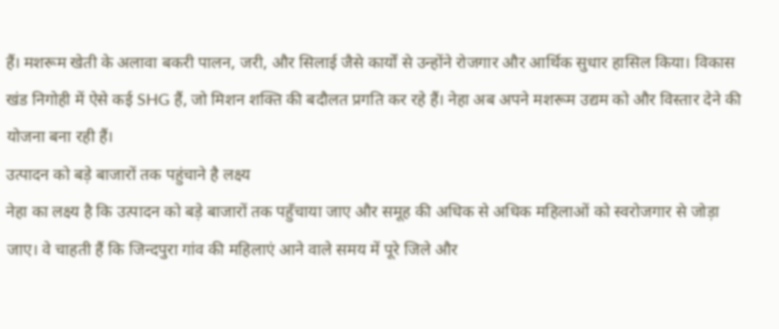हैं। मशरूम खेती के अलावा बकरी पालन, जरी, और सिलाई जैसे कार्यों से उन्होंने रोजगार और आर्थिक सुधार हासिल किया। विकास खंड निगोही में ऐसे कई SHG हैं, जो मिशन शक्ति की बदौलत प्रगति कर रहे हैं। नेहा अब अपने मशरूम उद्यम को और विस्तार देने की योजना बना रही हैं।
उत्पादन को बड़े बाजारों तक पहुंचाने है लक्ष्य
नेहा का लक्ष्य है कि उत्पादन को बड़े बाजारों तक पहुँचाया जाए और समूह की अधिक से अधिक महिलाओं को स्वरोजगार से जोड़ा जाए। वे चाहती हैं कि जिन्दपुरा गांव की महिलाएं आने वाले समय में पूरे जिले और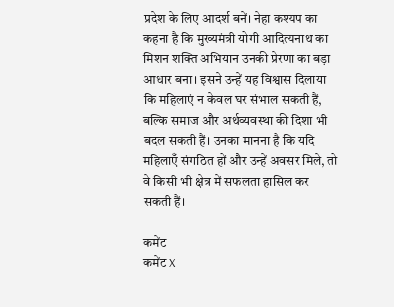प्रदेश के लिए आदर्श बनें। नेहा कश्यप का कहना है कि मुख्यमंत्री योगी आदित्यनाथ का मिशन शक्ति अभियान उनकी प्रेरणा का बड़ा आधार बना। इसने उन्हें यह विश्वास दिलाया कि महिलाएं न केवल घर संभाल सकती हैं, बल्कि समाज और अर्थव्यवस्था की दिशा भी बदल सकती हैं। उनका मानना है कि यदि महिलाएँ संगठित हों और उन्हें अवसर मिले, तो वे किसी भी क्षेत्र में सफलता हासिल कर सकती हैं।

कमेंट
कमेंट X